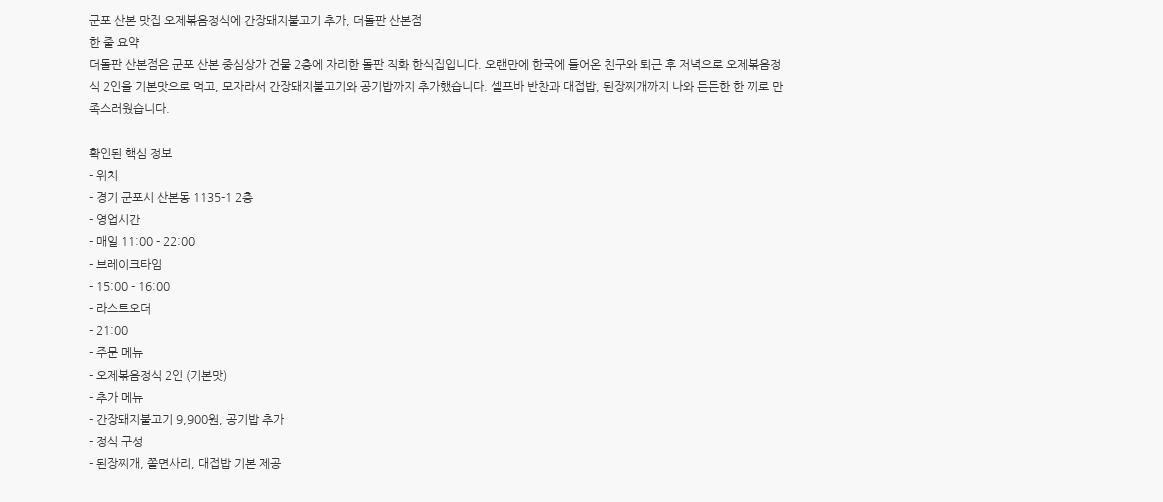군포 산본 맛집 오제볶음정식에 간장돼지불고기 추가, 더돌판 산본점
한 줄 요약
더돌판 산본점은 군포 산본 중심상가 건물 2층에 자리한 돌판 직화 한식집입니다. 오랜만에 한국에 들어온 친구와 퇴근 후 저녁으로 오제볶음정식 2인을 기본맛으로 먹고, 모자라서 간장돼지불고기와 공기밥까지 추가했습니다. 셀프바 반찬과 대접밥, 된장찌개까지 나와 든든한 한 끼로 만족스러웠습니다.

확인된 핵심 정보
- 위치
- 경기 군포시 산본동 1135-1 2층
- 영업시간
- 매일 11:00 - 22:00
- 브레이크타임
- 15:00 - 16:00
- 라스트오더
- 21:00
- 주문 메뉴
- 오제볶음정식 2인 (기본맛)
- 추가 메뉴
- 간장돼지불고기 9,900원, 공기밥 추가
- 정식 구성
- 된장찌개, 쫄면사리, 대접밥 기본 제공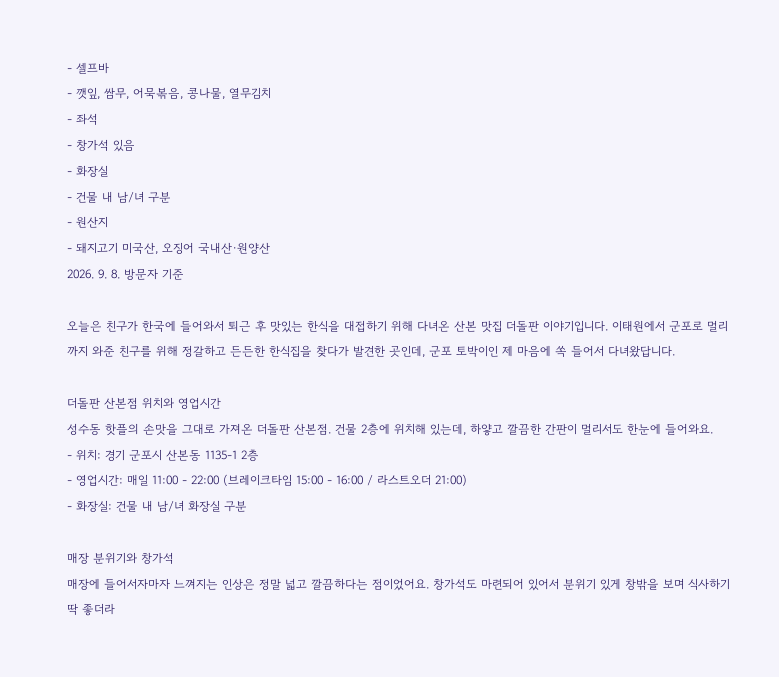- 셀프바
- 깻잎, 쌈무, 어묵볶음, 콩나물, 열무김치
- 좌석
- 창가석 있음
- 화장실
- 건물 내 남/녀 구분
- 원산지
- 돼지고기 미국산, 오징어 국내산·원양산
2026. 9. 8. 방문자 기준

오늘은 친구가 한국에 들어와서 퇴근 후 맛있는 한식을 대접하기 위해 다녀온 산본 맛집 더돌판 이야기입니다. 이태원에서 군포로 멀리까지 와준 친구를 위해 정갈하고 든든한 한식집을 찾다가 발견한 곳인데, 군포 토박이인 제 마음에 쏙 들어서 다녀왔답니다.

더돌판 산본점 위치와 영업시간
성수동 핫플의 손맛을 그대로 가져온 더돌판 산본점. 건물 2층에 위치해 있는데, 하얗고 깔끔한 간판이 멀리서도 한눈에 들어와요.
- 위치: 경기 군포시 산본동 1135-1 2층
- 영업시간: 매일 11:00 - 22:00 (브레이크타임 15:00 - 16:00 / 라스트오더 21:00)
- 화장실: 건물 내 남/녀 화장실 구분

매장 분위기와 창가석
매장에 들어서자마자 느껴지는 인상은 정말 넓고 깔끔하다는 점이었어요. 창가석도 마련되어 있어서 분위기 있게 창밖을 보며 식사하기 딱 좋더라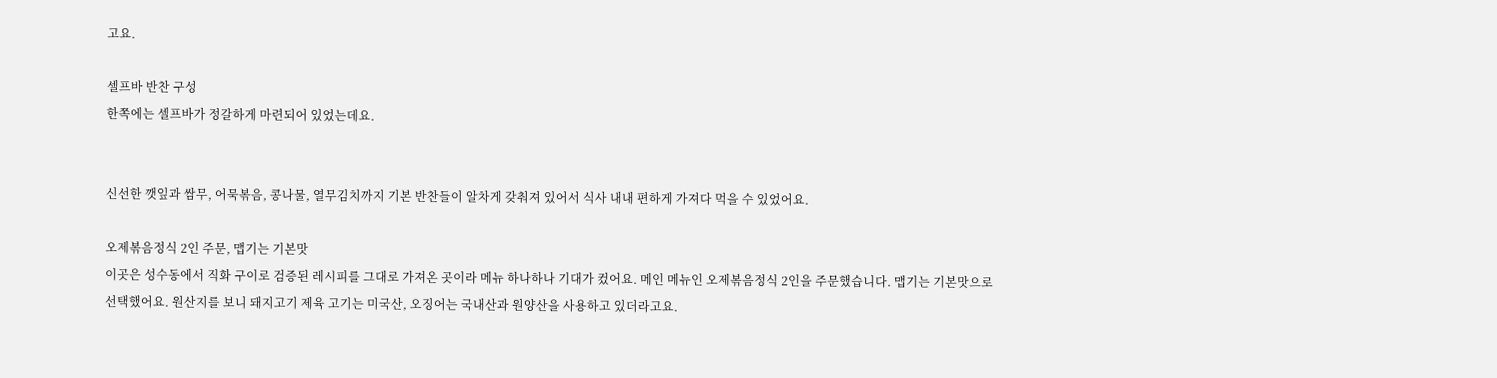고요.

셀프바 반찬 구성
한쪽에는 셀프바가 정갈하게 마련되어 있었는데요.


신선한 깻잎과 쌈무, 어묵볶음, 콩나물, 열무김치까지 기본 반찬들이 알차게 갖춰져 있어서 식사 내내 편하게 가져다 먹을 수 있었어요.

오제볶음정식 2인 주문, 맵기는 기본맛
이곳은 성수동에서 직화 구이로 검증된 레시피를 그대로 가져온 곳이라 메뉴 하나하나 기대가 컸어요. 메인 메뉴인 오제볶음정식 2인을 주문했습니다. 맵기는 기본맛으로 선택했어요. 원산지를 보니 돼지고기 제육 고기는 미국산, 오징어는 국내산과 원양산을 사용하고 있더라고요.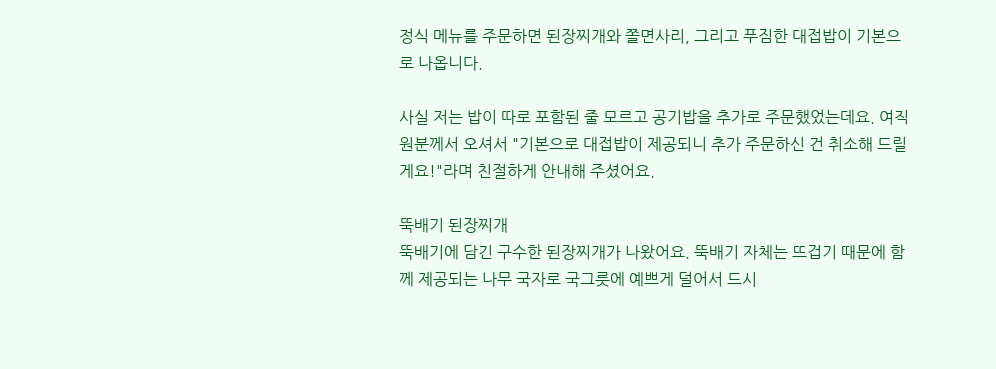정식 메뉴를 주문하면 된장찌개와 쫄면사리, 그리고 푸짐한 대접밥이 기본으로 나옵니다.

사실 저는 밥이 따로 포함된 줄 모르고 공기밥을 추가로 주문했었는데요. 여직원분께서 오셔서 "기본으로 대접밥이 제공되니 추가 주문하신 건 취소해 드릴게요!"라며 친절하게 안내해 주셨어요.

뚝배기 된장찌개
뚝배기에 담긴 구수한 된장찌개가 나왔어요. 뚝배기 자체는 뜨겁기 때문에 함께 제공되는 나무 국자로 국그릇에 예쁘게 덜어서 드시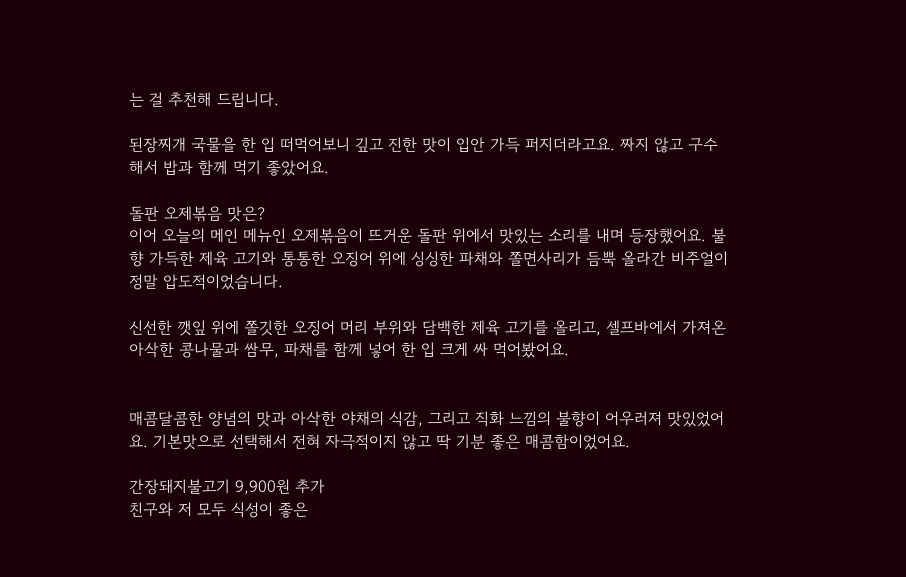는 걸 추천해 드립니다.

된장찌개 국물을 한 입 떠먹어보니 깊고 진한 맛이 입안 가득 퍼지더라고요. 짜지 않고 구수해서 밥과 함께 먹기 좋았어요.

돌판 오제볶음 맛은?
이어 오늘의 메인 메뉴인 오제볶음이 뜨거운 돌판 위에서 맛있는 소리를 내며 등장했어요. 불향 가득한 제육 고기와 통통한 오징어 위에 싱싱한 파채와 쫄면사리가 듬뿍 올라간 비주얼이 정말 압도적이었습니다.

신선한 깻잎 위에 쫄깃한 오징어 머리 부위와 담백한 제육 고기를 올리고, 셀프바에서 가져온 아삭한 콩나물과 쌈무, 파채를 함께 넣어 한 입 크게 싸 먹어봤어요.


매콤달콤한 양념의 맛과 아삭한 야채의 식감, 그리고 직화 느낌의 불향이 어우러져 맛있었어요. 기본맛으로 선택해서 전혀 자극적이지 않고 딱 기분 좋은 매콤함이었어요.

간장돼지불고기 9,900원 추가
친구와 저 모두 식성이 좋은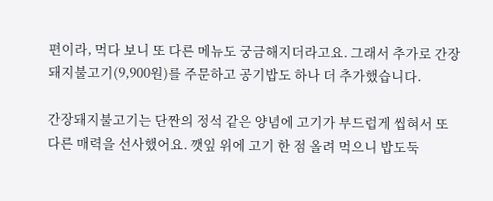편이라, 먹다 보니 또 다른 메뉴도 궁금해지더라고요. 그래서 추가로 간장돼지불고기(9,900원)를 주문하고 공기밥도 하나 더 추가했습니다.

간장돼지불고기는 단짠의 정석 같은 양념에 고기가 부드럽게 씹혀서 또 다른 매력을 선사했어요. 깻잎 위에 고기 한 점 올려 먹으니 밥도둑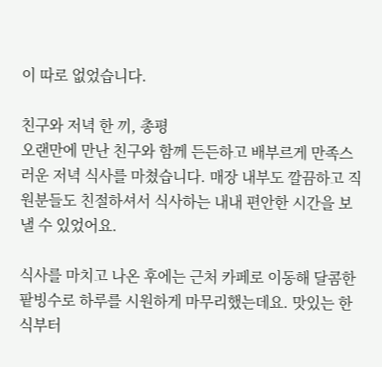이 따로 없었습니다.

친구와 저녁 한 끼, 총평
오랜만에 만난 친구와 함께 든든하고 배부르게 만족스러운 저녁 식사를 마쳤습니다. 매장 내부도 깔끔하고 직원분들도 친절하셔서 식사하는 내내 편안한 시간을 보낼 수 있었어요.

식사를 마치고 나온 후에는 근처 카페로 이동해 달콤한 팥빙수로 하루를 시원하게 마무리했는데요. 맛있는 한식부터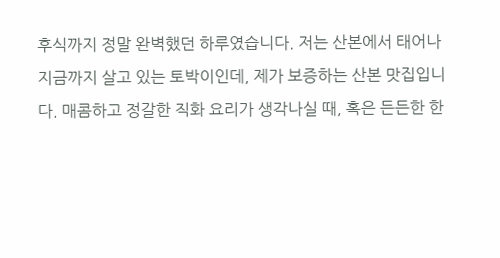후식까지 정말 완벽했던 하루였습니다. 저는 산본에서 태어나 지금까지 살고 있는 토박이인데, 제가 보증하는 산본 맛집입니다. 매콤하고 정갈한 직화 요리가 생각나실 때, 혹은 든든한 한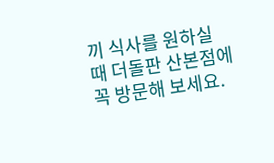끼 식사를 원하실 때 더돌판 산본점에 꼭 방문해 보세요.